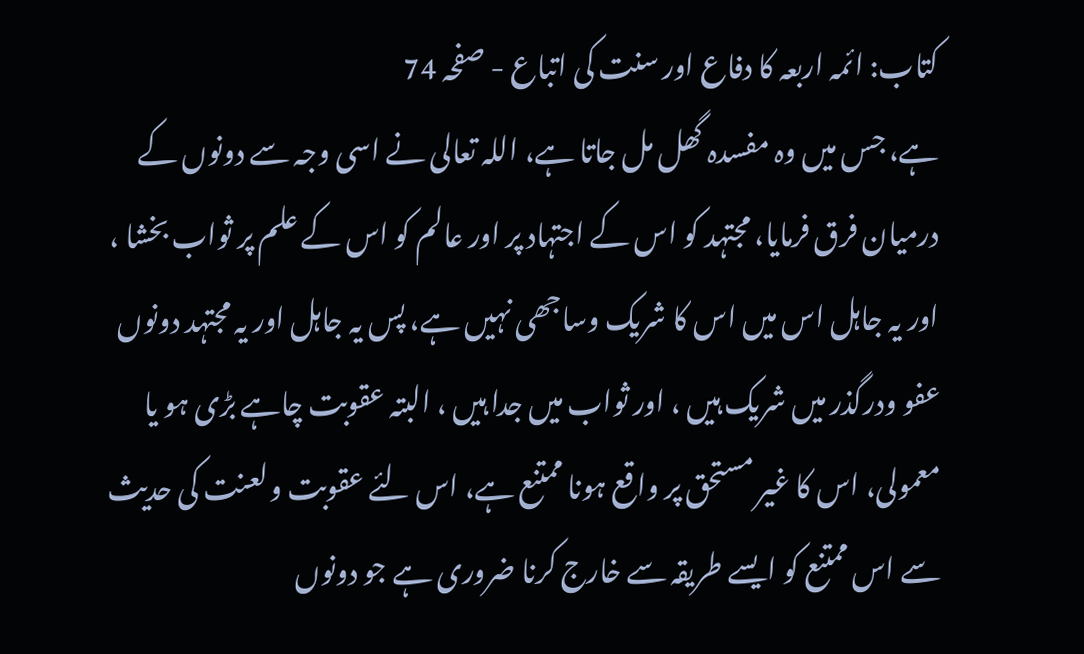کتاب: ائمہ اربعہ کا دفاع اور سنت کی اتباع - صفحہ 74
ہے، جس میں وہ مفسدہ گھل مل جاتا ہے، اللہ تعالی نے اسی وجہ سے دونوں کے درمیان فرق فرمایا، مجتہد کو اس کے اجتہاد پر اور عالم کو اس کے علم پر ثواب بخشا ، اور یہ جاہل اس میں اس کا شریک وساجھی نہیں ہے، پس یہ جاہل اور یہ مجتہد دونوں عفو ودرگذر میں شریک ہیں ، اور ثواب میں جدا ہیں ، البتہ عقوبت چاہے بڑی ہو یا معمولی، اس کا غیر مستحق پر واقع ہونا ممتنع ہے، اس لئے عقوبت ولعنت کی حدیث سے اس ممتنع کو ایسے طریقہ سے خارج کرنا ضروری ہے جو دونوں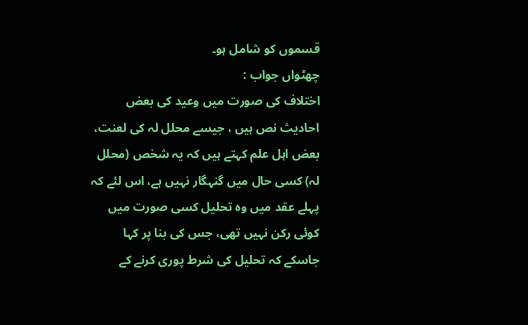قسموں کو شامل ہو۔
چھٹواں جواب :
اختلاف کی صورت میں وعید کی بعض احادیث نص ہیں ، جیسے محلل لہ کی لعنت، بعض اہل علم کہتے ہیں کہ یہ شخص (محلل لہ) کسی حال میں گنہگار نہیں ہے، اس لئے کہ پہلے عقد میں وہ تحلیل کسی صورت میں کوئی رکن نہیں تھی، جس کی بنا پر کہا جاسکے کہ تحلیل کی شرط پوری کرنے کے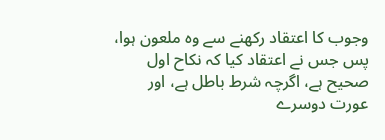وجوب کا اعتقاد رکھنے سے وہ ملعون ہوا، پس جس نے اعتقاد کیا کہ نکاح اول صحیح ہے، اگرچہ شرط باطل ہے، اور عورت دوسرے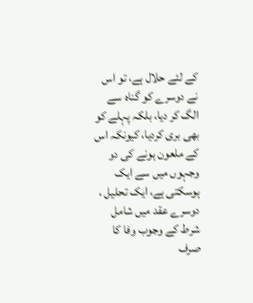کے لئے حلال ہے، تو اس نے دوسرے کو گناہ سے الگ کر دیا، بلکہ پہلے کو بھی بری کردیا، کیونکہ اس کے ملعون ہونے کی دو وجہوں میں سے ایک ہوسکتی ہے، ایک تحلیل ، دوسرے عقد میں شامل شرط کے وجوب وفا کا صرف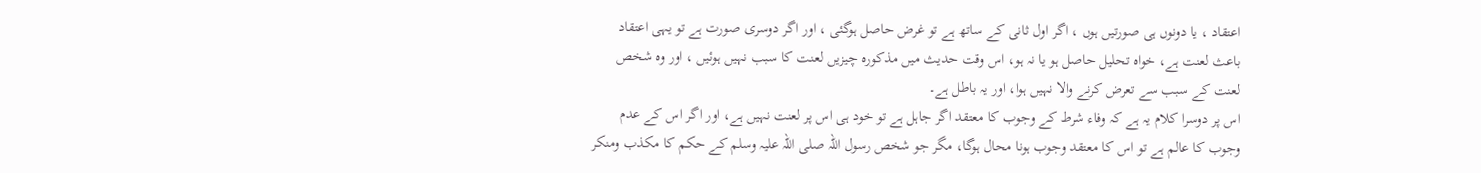اعتقاد ، یا دونوں ہی صورتیں ہوں ، اگر اول ثانی کے ساتھ ہے تو غرض حاصل ہوگئی ، اور اگر دوسری صورت ہے تو یہی اعتقاد باعث لعنت ہے، خواہ تحلیل حاصل ہو یا نہ ہو، اس وقت حدیث میں مذکورہ چیزیں لعنت کا سبب نہیں ہوئیں ، اور وہ شخص لعنت کے سبب سے تعرض کرنے والا نہیں ہوا، اور یہ باطل ہے۔
اس پر دوسرا کلام یہ ہے کہ وفاء شرط کے وجوب کا معتقد اگر جاہل ہے تو خود ہی اس پر لعنت نہیں ہے، اور اگر اس کے عدم وجوب کا عالم ہے تو اس کا معتقد وجوب ہونا محال ہوگا، مگر جو شخص رسول اللہ صلی اللہ علیہ وسلم کے حکم کا مکذب ومنکر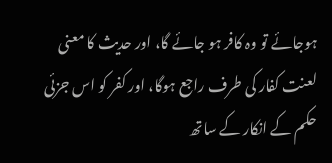ہوجائے تو وہ کافر ہو جائے گا، اور حدیث کا معنی لعنت کفار کی طرف راجع ہوگا، اور کفر کو اس جزئی حکم کے انکار کے ساتھ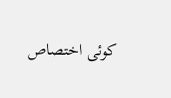کوئی اختصاص